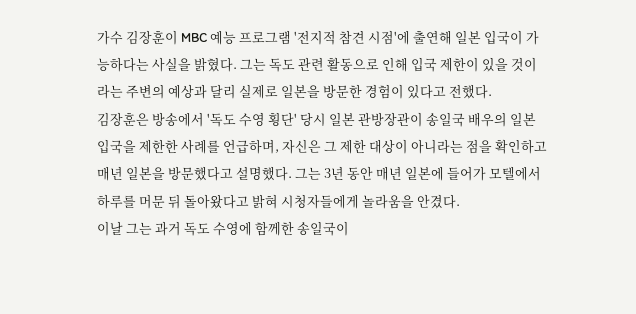가수 김장훈이 MBC 예능 프로그램 '전지적 참견 시점'에 출연해 일본 입국이 가능하다는 사실을 밝혔다. 그는 독도 관련 활동으로 인해 입국 제한이 있을 것이라는 주변의 예상과 달리 실제로 일본을 방문한 경험이 있다고 전했다.
김장훈은 방송에서 '독도 수영 횡단' 당시 일본 관방장관이 송일국 배우의 일본 입국을 제한한 사례를 언급하며, 자신은 그 제한 대상이 아니라는 점을 확인하고 매년 일본을 방문했다고 설명했다. 그는 3년 동안 매년 일본에 들어가 모텔에서 하루를 머문 뒤 돌아왔다고 밝혀 시청자들에게 놀라움을 안겼다.
이날 그는 과거 독도 수영에 함께한 송일국이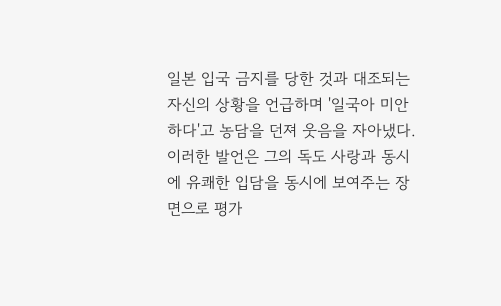일본 입국 금지를 당한 것과 대조되는 자신의 상황을 언급하며 '일국아 미안하다'고 농담을 던져 웃음을 자아냈다. 이러한 발언은 그의 독도 사랑과 동시에 유쾌한 입담을 동시에 보여주는 장면으로 평가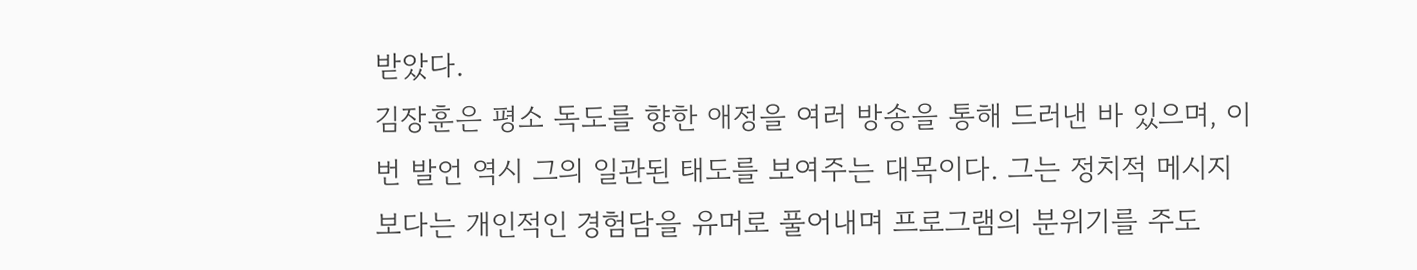받았다.
김장훈은 평소 독도를 향한 애정을 여러 방송을 통해 드러낸 바 있으며, 이번 발언 역시 그의 일관된 태도를 보여주는 대목이다. 그는 정치적 메시지보다는 개인적인 경험담을 유머로 풀어내며 프로그램의 분위기를 주도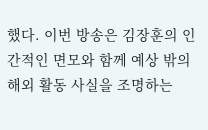했다. 이번 방송은 김장훈의 인간적인 면모와 함께 예상 밖의 해외 활동 사실을 조명하는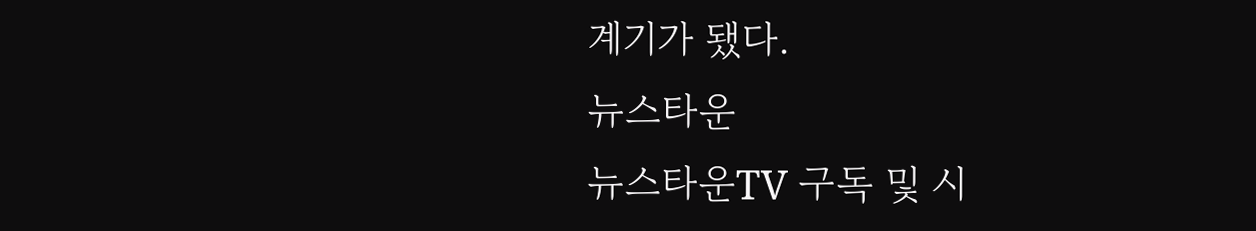계기가 됐다.
뉴스타운
뉴스타운TV 구독 및 시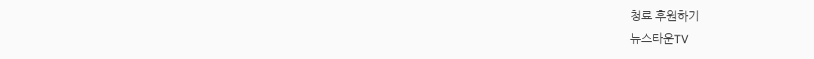청료 후원하기
뉴스타운TV